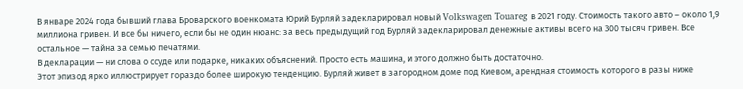В январе 2024 года бывший глава Броварского военкомата Юрий Бурляй задекларировал новый Volkswagen Touareg в 2021 году. Стоимость такого авто – около 1,9 миллиона гривен. И все бы ничего, если бы не один нюанс: за весь предыдущий год Бурляй задекларировал денежные активы всего на 300 тысяч гривен. Все остальное — тайна за семью печатями.
В декларации — ни слова о ссуде или подарке, никаких объяснений. Просто есть машина, и этого должно быть достаточно.
Этот эпизод ярко иллюстрирует гораздо более широкую тенденцию. Бурляй живет в загородном доме под Киевом, арендная стоимость которого в разы ниже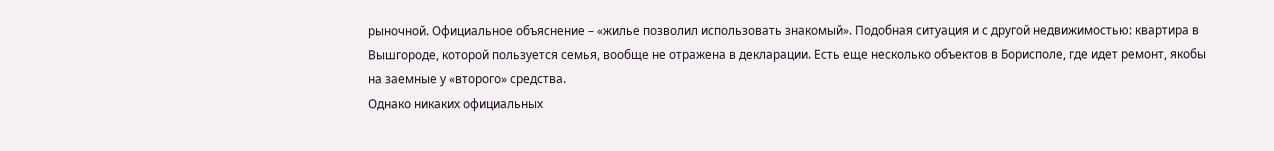рыночной. Официальное объяснение – «жилье позволил использовать знакомый». Подобная ситуация и с другой недвижимостью: квартира в Вышгороде, которой пользуется семья, вообще не отражена в декларации. Есть еще несколько объектов в Борисполе, где идет ремонт, якобы на заемные у «второго» средства.
Однако никаких официальных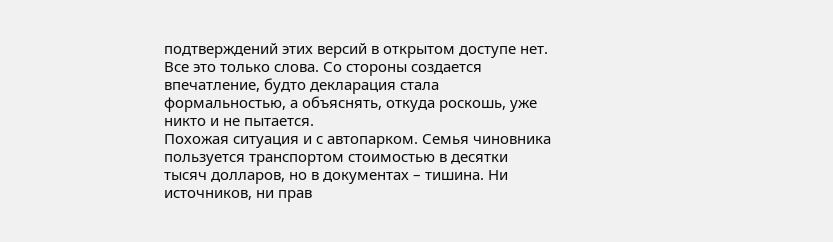подтверждений этих версий в открытом доступе нет. Все это только слова. Со стороны создается впечатление, будто декларация стала формальностью, а объяснять, откуда роскошь, уже никто и не пытается.
Похожая ситуация и с автопарком. Семья чиновника пользуется транспортом стоимостью в десятки тысяч долларов, но в документах – тишина. Ни источников, ни прав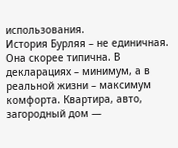использования.
История Бурляя – не единичная. Она скорее типична. В декларациях – минимум, а в реальной жизни – максимум комфорта. Квартира, авто, загородный дом —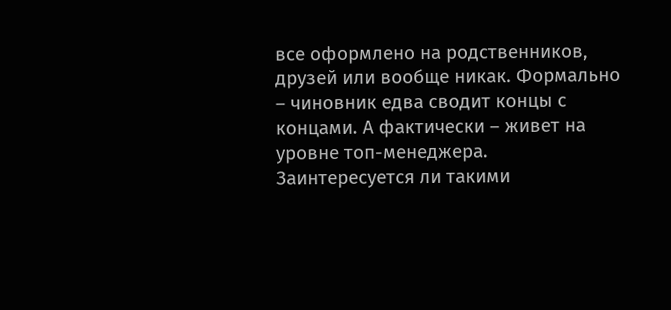все оформлено на родственников, друзей или вообще никак. Формально – чиновник едва сводит концы с концами. А фактически – живет на уровне топ-менеджера.
Заинтересуется ли такими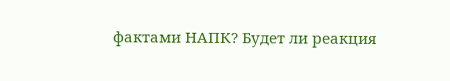фактами НАПК? Будет ли реакция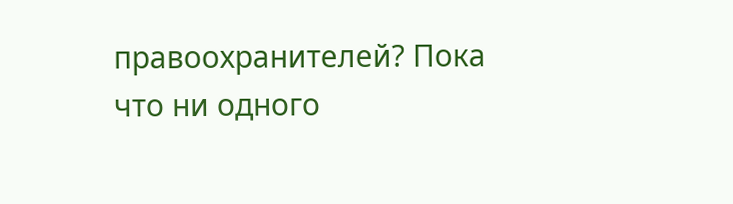правоохранителей? Пока что ни одного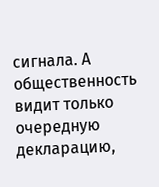сигнала. А общественность видит только очередную декларацию,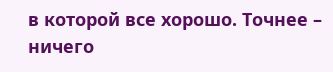в которой все хорошо. Точнее – ничего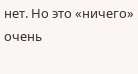нет. Но это «ничего» очень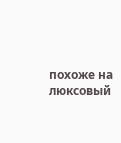похоже на люксовый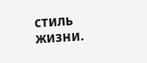стиль жизни.